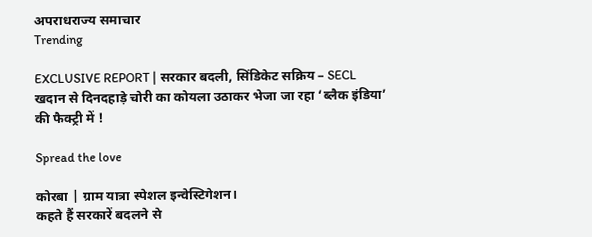अपराधराज्य समाचार
Trending

EXCLUSIVE REPORT | सरकार बदली, सिंडिकेट सक्रिय – SECL खदान से दिनदहाड़े चोरी का कोयला उठाकर भेजा जा रहा ‘ब्लैक इंडिया’ की फैक्ट्री में !

Spread the love

कोरबा | ग्राम यात्रा स्पेशल इन्वेस्टिगेशन।
कहते हैं सरकारें बदलने से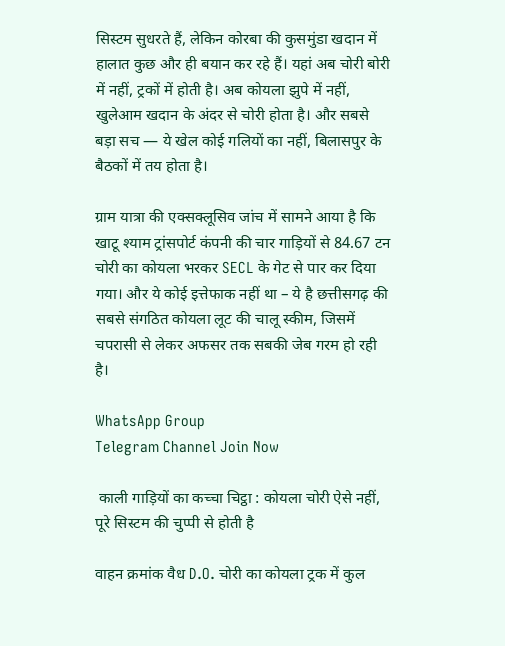सिस्टम सुधरते हैं, लेकिन कोरबा की कुसमुंडा खदान में हालात कुछ और ही बयान कर रहे हैं। यहां अब चोरी बोरी में नहीं, ट्रकों में होती है। अब कोयला झुपे में नहीं, खुलेआम खदान के अंदर से चोरी होता है। और सबसे बड़ा सच — ये खेल कोई गलियों का नहीं, बिलासपुर के बैठकों में तय होता है।

ग्राम यात्रा की एक्सक्लूसिव जांच में सामने आया है कि खाटू श्याम ट्रांसपोर्ट कंपनी की चार गाड़ियों से 84.67 टन चोरी का कोयला भरकर SECL के गेट से पार कर दिया गया। और ये कोई इत्तेफाक नहीं था – ये है छत्तीसगढ़ की सबसे संगठित कोयला लूट की चालू स्कीम, जिसमें चपरासी से लेकर अफसर तक सबकी जेब गरम हो रही है।

WhatsApp Group
Telegram Channel Join Now

 काली गाड़ियों का कच्चा चिट्ठा : कोयला चोरी ऐसे नहीं, पूरे सिस्टम की चुप्पी से होती है

वाहन क्रमांक वैध D.O. चोरी का कोयला ट्रक में कुल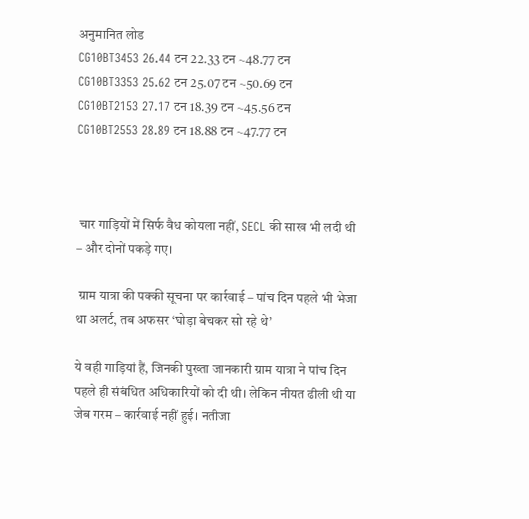अनुमानित लोड
CG10BT3453 26.44 टन 22.33 टन ~48.77 टन
CG10BT3353 25.62 टन 25.07 टन ~50.69 टन
CG10BT2153 27.17 टन 18.39 टन ~45.56 टन
CG10BT2553 28.89 टन 18.88 टन ~47.77 टन



 चार गाड़ियों में सिर्फ वैध कोयला नहीं, SECL की साख भी लदी थी – और दोनों पकड़े गए।

 ग्राम यात्रा की पक्की सूचना पर कार्रवाई – पांच दिन पहले भी भेजा था अलर्ट, तब अफसर ‘घोड़ा बेचकर सो रहे थे’

ये वही गाड़ियां हैं, जिनकी पुख्ता जानकारी ग्राम यात्रा ने पांच दिन पहले ही संबंधित अधिकारियों को दी थी। लेकिन नीयत ढीली थी या जेब गरम – कार्रवाई नहीं हुई। नतीजा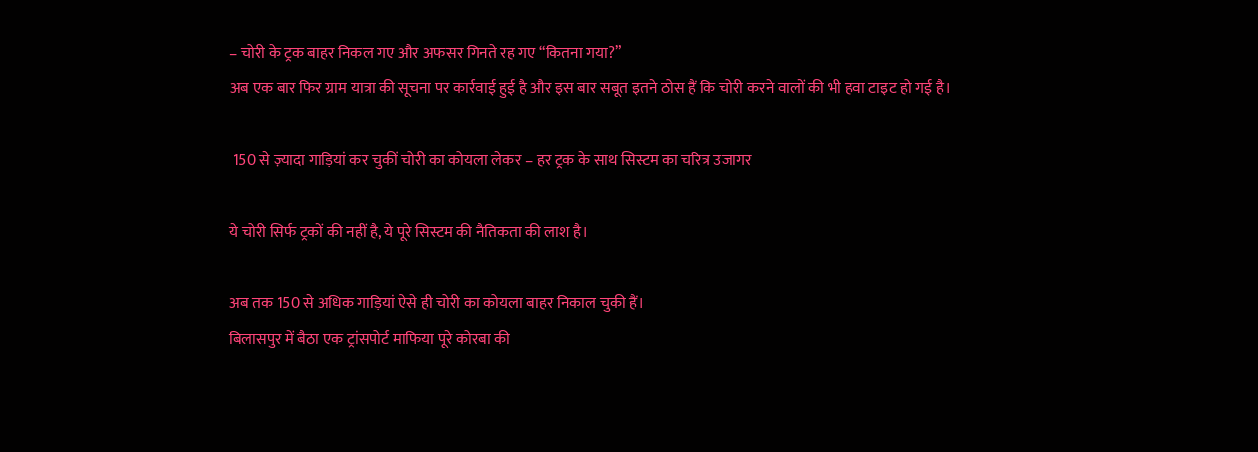– चोरी के ट्रक बाहर निकल गए और अफसर गिनते रह गए “कितना गया?”
अब एक बार फिर ग्राम यात्रा की सूचना पर कार्रवाई हुई है और इस बार सबूत इतने ठोस हैं कि चोरी करने वालों की भी हवा टाइट हो गई है।

 150 से ज़्यादा गाड़ियां कर चुकीं चोरी का कोयला लेकर – हर ट्रक के साथ सिस्टम का चरित्र उजागर

ये चोरी सिर्फ ट्रकों की नहीं है, ये पूरे सिस्टम की नैतिकता की लाश है।

अब तक 150 से अधिक गाड़ियां ऐसे ही चोरी का कोयला बाहर निकाल चुकी हैं।
बिलासपुर में बैठा एक ट्रांसपोर्ट माफिया पूरे कोरबा की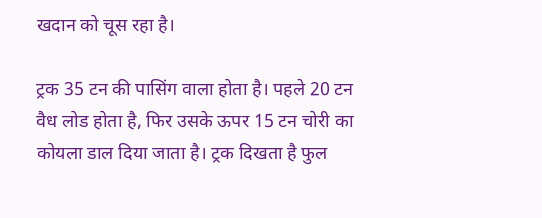खदान को चूस रहा है।

ट्रक 35 टन की पासिंग वाला होता है। पहले 20 टन वैध लोड होता है, फिर उसके ऊपर 15 टन चोरी का कोयला डाल दिया जाता है। ट्रक दिखता है फुल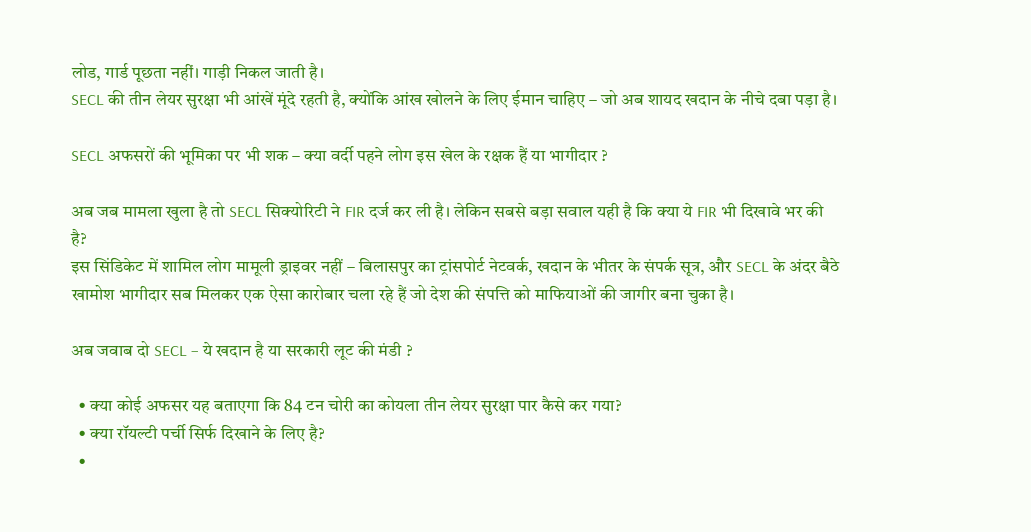लोड, गार्ड पूछता नहीं। गाड़ी निकल जाती है।
SECL की तीन लेयर सुरक्षा भी आंखें मूंदे रहती है, क्योंकि आंख खोलने के लिए ईमान चाहिए – जो अब शायद खदान के नीचे दबा पड़ा है।

SECL अफसरों की भूमिका पर भी शक – क्या वर्दी पहने लोग इस खेल के रक्षक हैं या भागीदार ?

अब जब मामला खुला है तो SECL सिक्योरिटी ने FIR दर्ज कर ली है। लेकिन सबसे बड़ा सवाल यही है कि क्या ये FIR भी दिखावे भर की है?
इस सिंडिकेट में शामिल लोग मामूली ड्राइवर नहीं – बिलासपुर का ट्रांसपोर्ट नेटवर्क, खदान के भीतर के संपर्क सूत्र, और SECL के अंदर बैठे खामोश भागीदार सब मिलकर एक ऐसा कारोबार चला रहे हैं जो देश की संपत्ति को माफियाओं की जागीर बना चुका है।

अब जवाब दो SECL – ये खदान है या सरकारी लूट की मंडी ?

  • क्या कोई अफसर यह बताएगा कि 84 टन चोरी का कोयला तीन लेयर सुरक्षा पार कैसे कर गया?
  • क्या रॉयल्टी पर्ची सिर्फ दिखाने के लिए है?
  •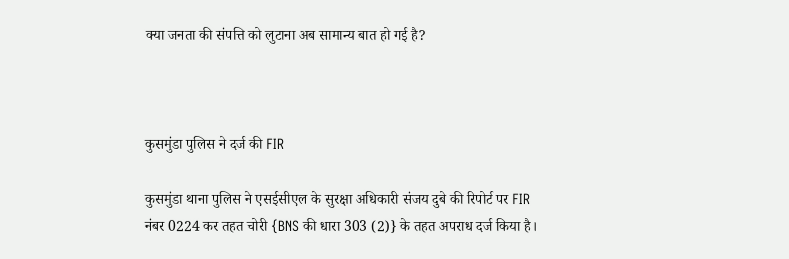क्या जनता की संपत्ति को लुटाना अब सामान्य बात हो गई है?



कुसमुंडा पुलिस ने दर्ज की FIR

कुसमुंडा थाना पुलिस ने एसईसीएल के सुरक्षा अधिकारी संजय दुबे की रिपोर्ट पर FIR नंबर 0224 कर तहत चोरी {BNS की धारा 303 (2)} के तहत अपराध दर्ज किया है।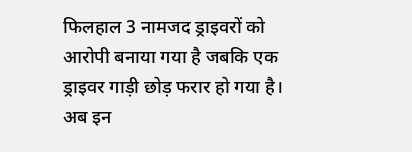फिलहाल 3 नामजद ड्राइवरों को आरोपी बनाया गया है जबकि एक ड्राइवर गाड़ी छोड़ फरार हो गया है। अब इन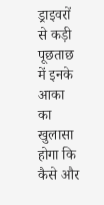ड्राइवरों से कड़ी पूछताछ में इनके आका का खुलासा होगा कि कैसे और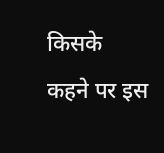किसके कहने पर इस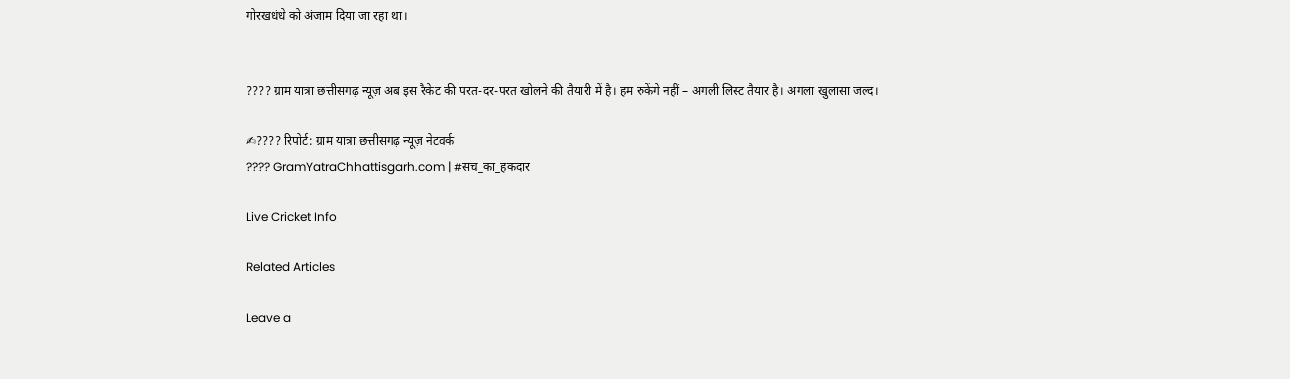गोरखधंधे को अंजाम दिया जा रहा था।


???? ग्राम यात्रा छत्तीसगढ़ न्यूज़ अब इस रैकेट की परत-दर-परत खोलने की तैयारी में है। हम रुकेंगे नहीं – अगली लिस्ट तैयार है। अगला खुलासा जल्द।

✍???? रिपोर्ट: ग्राम यात्रा छत्तीसगढ़ न्यूज़ नेटवर्क
???? GramYatraChhattisgarh.com | #सच_का_हकदार

Live Cricket Info

Related Articles

Leave a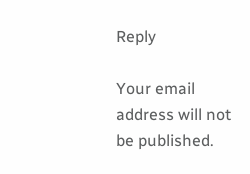Reply

Your email address will not be published.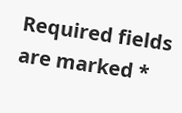Required fields are marked *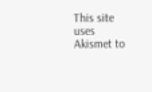This site uses Akismet to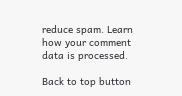reduce spam. Learn how your comment data is processed.

Back to top button